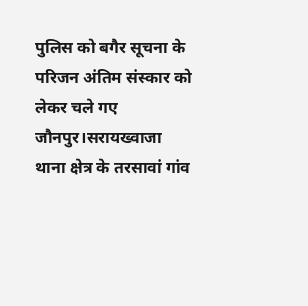पुलिस को बगैर सूचना के परिजन अंतिम संस्कार को लेकर चले गए
जौनपुर।सरायख्वाजा थाना क्षेत्र के तरसावां गांव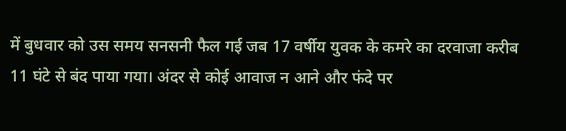में बुधवार को उस समय सनसनी फैल गई जब 17 वर्षीय युवक के कमरे का दरवाजा करीब 11 घंटे से बंद पाया गया। अंदर से कोई आवाज न आने और फंदे पर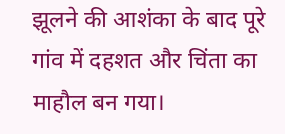झूलने की आशंका के बाद पूरे गांव में दहशत और चिंता का माहौल बन गया।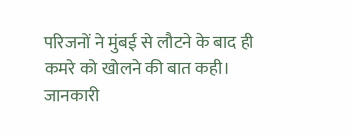परिजनों ने मुंबई से लौटने के बाद ही कमरे को खोलने की बात कही।
जानकारी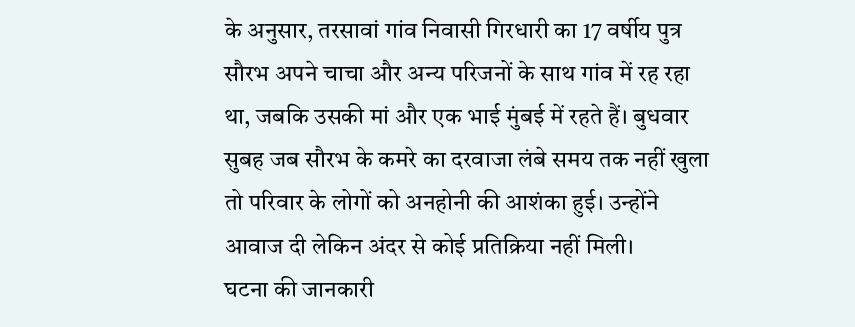के अनुसार, तरसावां गांव निवासी गिरधारी का 17 वर्षीय पुत्र सौरभ अपने चाचा और अन्य परिजनों के साथ गांव में रह रहा था, जबकि उसकी मां और एक भाई मुंबई में रहते हैं। बुधवार सुबह जब सौरभ के कमरे का दरवाजा लंबे समय तक नहीं खुला तो परिवार के लोगों को अनहोनी की आशंका हुई। उन्होंने आवाज दी लेकिन अंदर से कोई प्रतिक्रिया नहीं मिली।
घटना की जानकारी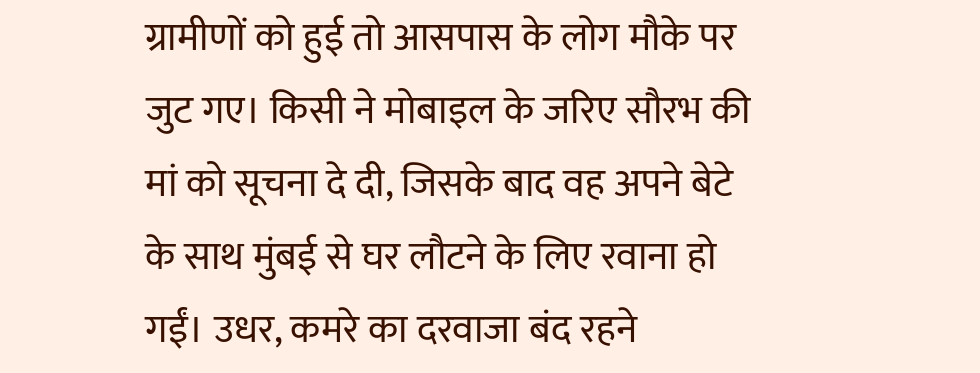ग्रामीणों को हुई तो आसपास के लोग मौके पर जुट गए। किसी ने मोबाइल के जरिए सौरभ की मां को सूचना दे दी, जिसके बाद वह अपने बेटे के साथ मुंबई से घर लौटने के लिए रवाना हो गईं। उधर, कमरे का दरवाजा बंद रहने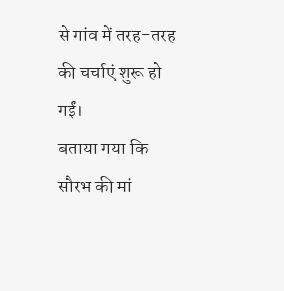से गांव में तरह-तरह की चर्चाएं शुरू हो गईं।
बताया गया कि सौरभ की मां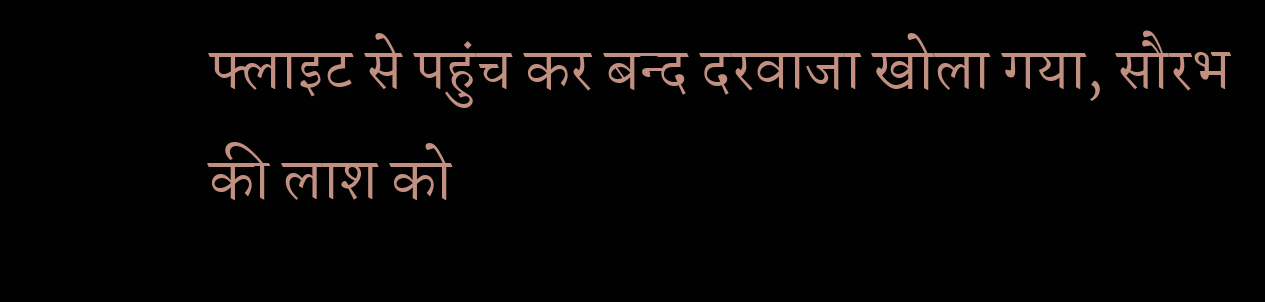फ्लाइट से पहुंच कर बन्द दरवाजा खोला गया, सौरभ की लाश को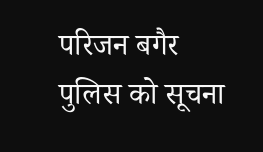परिजन बगैर पुलिस को सूचना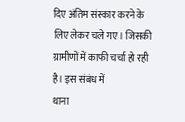दिए अंतिम संस्कार करने के लिए लेकर चले गए। जिसकी ग्रामीणों में काफी चर्चा हो रही है। इस संबंध में
थाना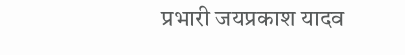प्रभारी जयप्रकाश यादव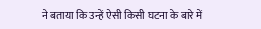ने बताया कि उन्हें ऐसी किसी घटना के बारे में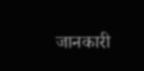जानकारी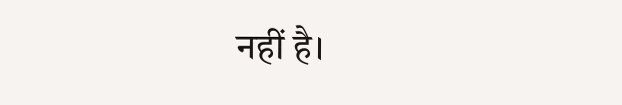नहीं है।